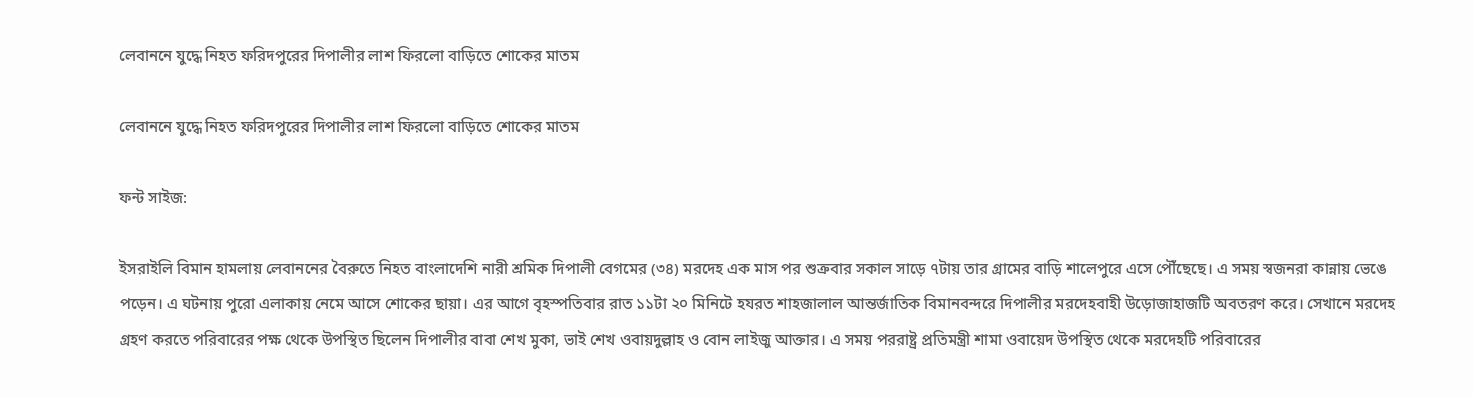লেবাননে যুদ্ধে নিহত ফরিদপুরের দিপালীর লাশ ফিরলো বাড়িতে শোকের মাতম

লেবাননে যুদ্ধে নিহত ফরিদপুরের দিপালীর লাশ ফিরলো বাড়িতে শোকের মাতম

ফন্ট সাইজ:

ইসরাইলি বিমান হামলায় লেবাননের বৈরুতে নিহত বাংলাদেশি নারী শ্রমিক দিপালী বেগমের (৩৪) মরদেহ এক মাস পর শুক্রবার সকাল সাড়ে ৭টায় তার গ্রামের বাড়ি শালেপুরে এসে পৌঁছেছে। এ সময় স্বজনরা কান্নায় ভেঙে পড়েন। এ ঘটনায় পুরো এলাকায় নেমে আসে শোকের ছায়া। এর আগে বৃহস্পতিবার রাত ১১টা ২০ মিনিটে হযরত শাহজালাল আন্তর্জাতিক বিমানবন্দরে দিপালীর মরদেহবাহী উড়োজাহাজটি অবতরণ করে। সেখানে মরদেহ গ্রহণ করতে পরিবারের পক্ষ থেকে উপস্থিত ছিলেন দিপালীর বাবা শেখ মুকা, ভাই শেখ ওবায়দুল্লাহ ও বোন লাইজু আক্তার। এ সময় পররাষ্ট্র প্রতিমন্ত্রী শামা ওবায়েদ উপস্থিত থেকে মরদেহটি পরিবারের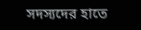সদস্যদের হাতে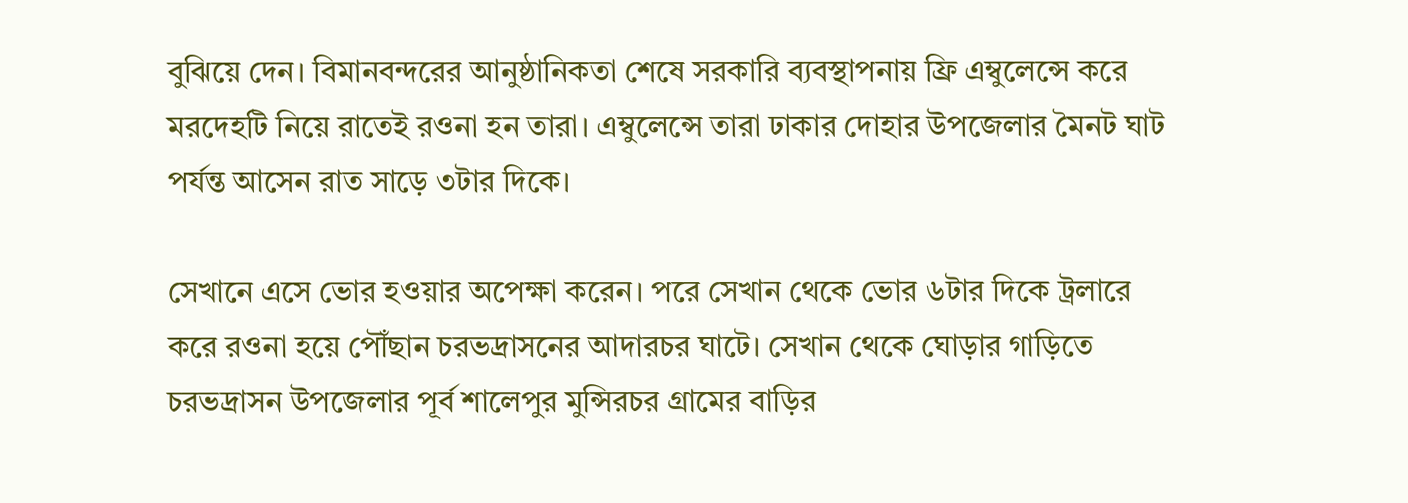বুঝিয়ে দেন। বিমানবন্দরের আনুষ্ঠানিকতা শেষে সরকারি ব্যবস্থাপনায় ফ্রি এম্বুলেন্সে করে মরদেহটি নিয়ে রাতেই রওনা হন তারা। এম্বুলেন্সে তারা ঢাকার দোহার উপজেলার মৈনট ঘাট পর্যন্ত আসেন রাত সাড়ে ৩টার দিকে।

সেখানে এসে ভোর হওয়ার অপেক্ষা করেন। পরে সেখান থেকে ভোর ৬টার দিকে ট্রলারে করে রওনা হয়ে পৌঁছান চরভদ্রাসনের আদারচর ঘাটে। সেখান থেকে ঘোড়ার গাড়িতে চরভদ্রাসন উপজেলার পূর্ব শালেপুর মুন্সিরচর গ্রামের বাড়ির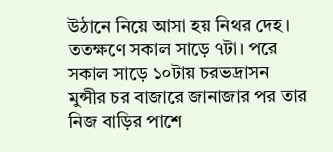উঠানে নিয়ে আসা হয় নিথর দেহ। ততক্ষণে সকাল সাড়ে ৭টা। পরে সকাল সাড়ে ১০টায় চরভদ্রাসন মুন্সীর চর বাজারে জানাজার পর তার নিজ বাড়ির পাশে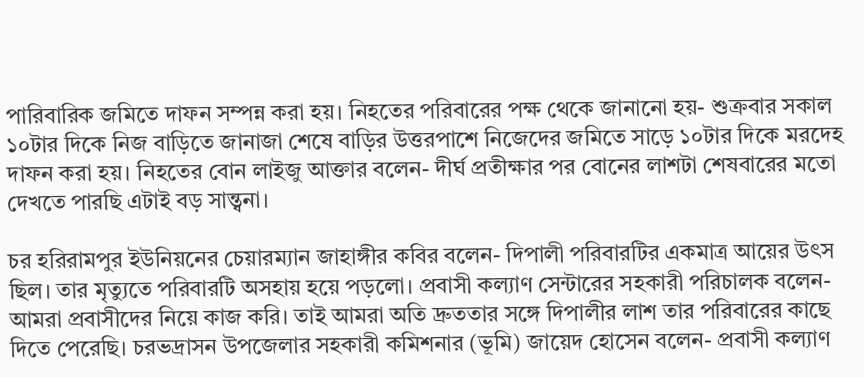পারিবারিক জমিতে দাফন সম্পন্ন করা হয়। নিহতের পরিবারের পক্ষ থেকে জানানো হয়- শুক্রবার সকাল ১০টার দিকে নিজ বাড়িতে জানাজা শেষে বাড়ির উত্তরপাশে নিজেদের জমিতে সাড়ে ১০টার দিকে মরদেহ দাফন করা হয়। নিহতের বোন লাইজু আক্তার বলেন- দীর্ঘ প্রতীক্ষার পর বোনের লাশটা শেষবারের মতো দেখতে পারছি এটাই বড় সান্ত্বনা।

চর হরিরামপুর ইউনিয়নের চেয়ারম্যান জাহাঙ্গীর কবির বলেন- দিপালী পরিবারটির একমাত্র আয়ের উৎস ছিল। তার মৃত্যুতে পরিবারটি অসহায় হয়ে পড়লো। প্রবাসী কল্যাণ সেন্টারের সহকারী পরিচালক বলেন- আমরা প্রবাসীদের নিয়ে কাজ করি। তাই আমরা অতি দ্রুততার সঙ্গে দিপালীর লাশ তার পরিবারের কাছে দিতে পেরেছি। চরভদ্রাসন উপজেলার সহকারী কমিশনার (ভূমি) জায়েদ হোসেন বলেন- প্রবাসী কল্যাণ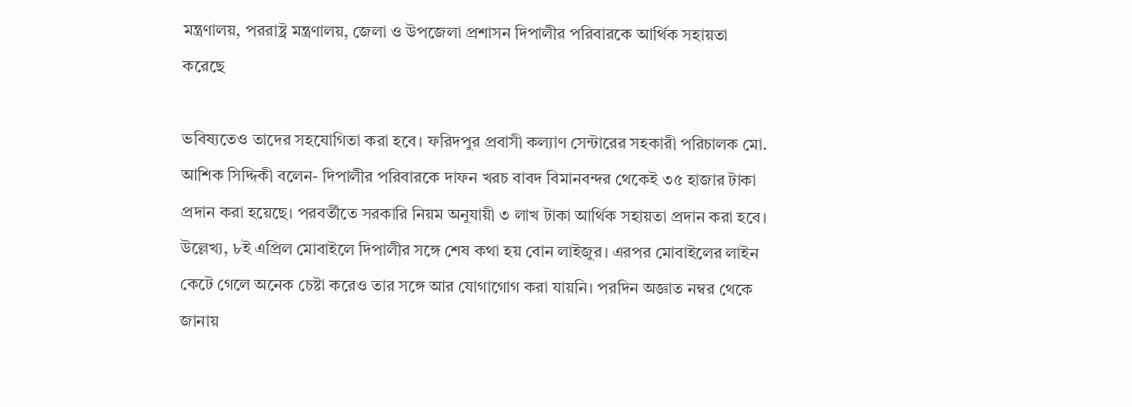মন্ত্রণালয়, পররাষ্ট্র মন্ত্রণালয়, জেলা ও উপজেলা প্রশাসন দিপালীর পরিবারকে আর্থিক সহায়তা করেছে

ভবিষ্যতেও তাদের সহযোগিতা করা হবে। ফরিদপুর প্রবাসী কল্যাণ সেন্টারের সহকারী পরিচালক মো. আশিক সিদ্দিকী বলেন- দিপালীর পরিবারকে দাফন খরচ বাবদ বিমানবন্দর থেকেই ৩৫ হাজার টাকা প্রদান করা হয়েছে। পরবর্তীতে সরকারি নিয়ম অনুযায়ী ৩ লাখ টাকা আর্থিক সহায়তা প্রদান করা হবে। উল্লেখ্য, ৮ই এপ্রিল মোবাইলে দিপালীর সঙ্গে শেষ কথা হয় বোন লাইজুর। এরপর মোবাইলের লাইন কেটে গেলে অনেক চেষ্টা করেও তার সঙ্গে আর যোগাগোগ করা যায়নি। পরদিন অজ্ঞাত নম্বর থেকে জানায়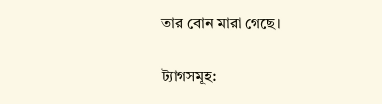তার বোন মারা গেছে।

ট্যাগসমূহ: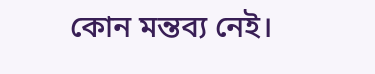কোন মন্তব্য নেই।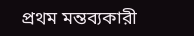প্রথম মন্তব্যকারী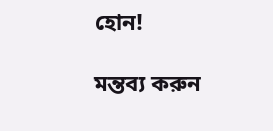হোন!

মন্তব্য করুন